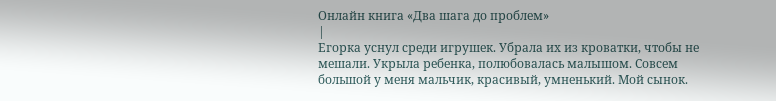Онлайн книга «Два шага до проблем»
|
Егорка уснул среди игрушек. Убрала их из кроватки, чтобы не мешали. Укрыла ребенка, полюбовалась малышом. Совсем большой у меня мальчик, красивый, умненький. Мой сынок.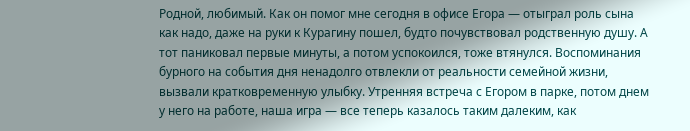Родной, любимый. Как он помог мне сегодня в офисе Егора — отыграл роль сына как надо, даже на руки к Курагину пошел, будто почувствовал родственную душу. А тот паниковал первые минуты, а потом успокоился, тоже втянулся. Воспоминания бурного на события дня ненадолго отвлекли от реальности семейной жизни, вызвали кратковременную улыбку. Утренняя встреча с Егором в парке, потом днем у него на работе, наша игра — все теперь казалось таким далеким, как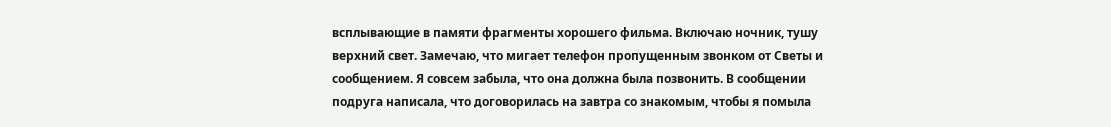всплывающие в памяти фрагменты хорошего фильма. Включаю ночник, тушу верхний свет. Замечаю, что мигает телефон пропущенным звонком от Светы и сообщением. Я совсем забыла, что она должна была позвонить. В сообщении подруга написала, что договорилась на завтра со знакомым, чтобы я помыла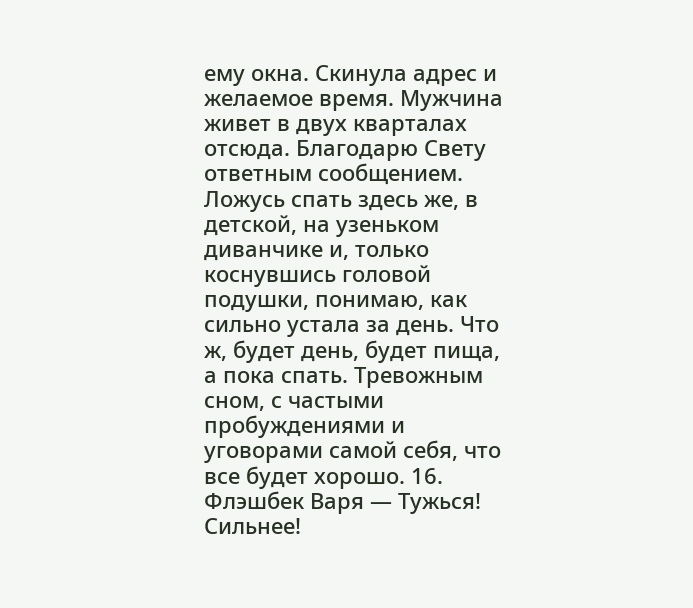ему окна. Скинула адрес и желаемое время. Мужчина живет в двух кварталах отсюда. Благодарю Свету ответным сообщением. Ложусь спать здесь же, в детской, на узеньком диванчике и, только коснувшись головой подушки, понимаю, как сильно устала за день. Что ж, будет день, будет пища, а пока спать. Тревожным сном, с частыми пробуждениями и уговорами самой себя, что все будет хорошо. 16. Флэшбек Варя — Тужься! Сильнее!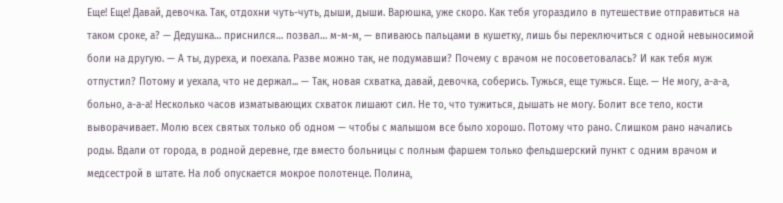Еще! Еще! Давай, девочка. Так, отдохни чуть-чуть, дыши, дыши. Варюшка, уже скоро. Как тебя угораздило в путешествие отправиться на таком сроке, а? — Дедушка… приснился… позвал… м-м-м, — впиваюсь пальцами в кушетку, лишь бы переключиться с одной невыносимой боли на другую. — А ты, дуреха, и поехала. Разве можно так, не подумавши? Почему с врачом не посоветовалась? И как тебя муж отпустил? Потому и уехала, что не держал... — Так, новая схватка, давай, девочка, соберись. Тужься, еще тужься. Еще. — Не могу, а-а-а, больно, а-а-а! Несколько часов изматывающих схваток лишают сил. Не то, что тужиться, дышать не могу. Болит все тело, кости выворачивает. Молю всех святых только об одном — чтобы с малышом все было хорошо. Потому что рано. Слишком рано начались роды. Вдали от города, в родной деревне, где вместо больницы с полным фаршем только фельдшерский пункт с одним врачом и медсестрой в штате. На лоб опускается мокрое полотенце. Полина,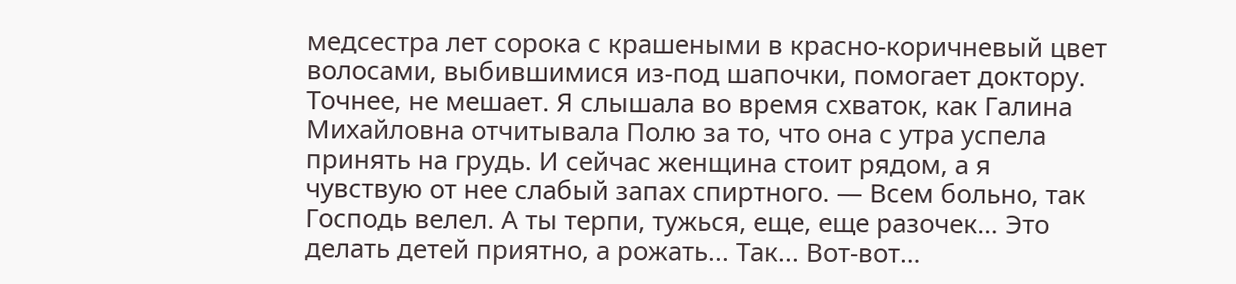медсестра лет сорока с крашеными в красно-коричневый цвет волосами, выбившимися из-под шапочки, помогает доктору. Точнее, не мешает. Я слышала во время схваток, как Галина Михайловна отчитывала Полю за то, что она с утра успела принять на грудь. И сейчас женщина стоит рядом, а я чувствую от нее слабый запах спиртного. — Всем больно, так Господь велел. А ты терпи, тужься, еще, еще разочек… Это делать детей приятно, а рожать... Так... Вот-вот…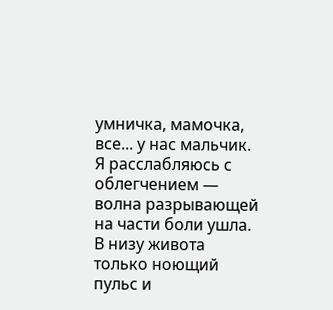умничка, мамочка, все... у нас мальчик. Я расслабляюсь с облегчением — волна разрывающей на части боли ушла. В низу живота только ноющий пульс и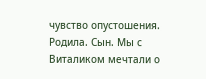чувство опустошения. Родила. Сын. Мы с Виталиком мечтали о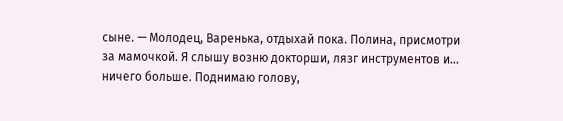сыне. — Молодец, Варенька, отдыхай пока. Полина, присмотри за мамочкой. Я слышу возню докторши, лязг инструментов и… ничего больше. Поднимаю голову,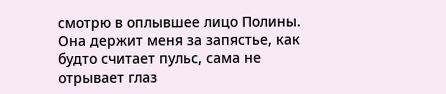смотрю в оплывшее лицо Полины. Она держит меня за запястье, как будто считает пульс, сама не отрывает глаз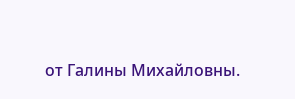от Галины Михайловны.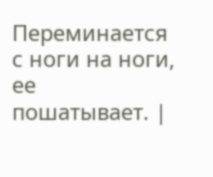Переминается с ноги на ноги, ее пошатывает. |